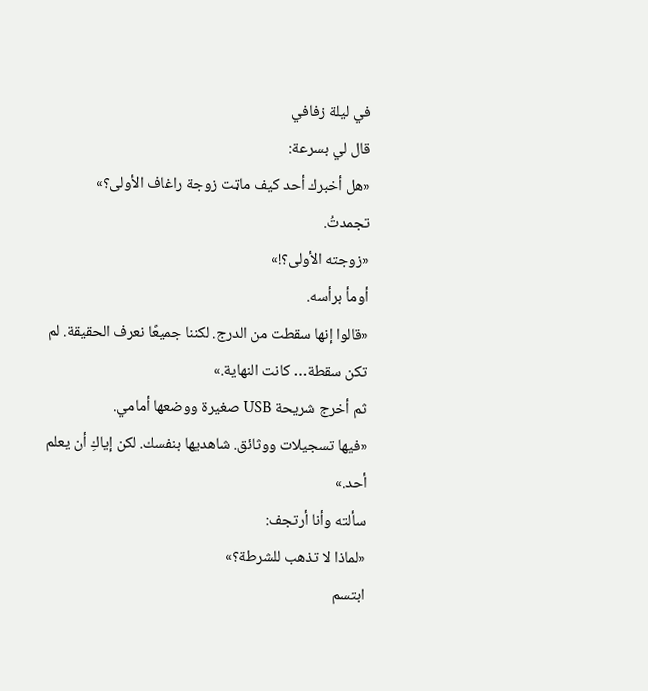في ليلة زفافي
قال لي بسرعة:
«هل أخبرك أحد كيف ماټت زوجة راغاف الأولى؟»
تجمدتُ.
«زوجته الأولى؟!»
أومأ برأسه.
«قالوا إنها سقطت من الدرج. لكننا جميعًا نعرف الحقيقة. لم تكن سقطة… كانت النهاية.»
ثم أخرج شريحة USB صغيرة ووضعها أمامي.
«فيها تسجيلات ووثائق. شاهديها بنفسك. لكن إياكِ أن يعلم أحد.»
سألته وأنا أرتجف:
«لماذا لا تذهب للشرطة؟»
ابتسم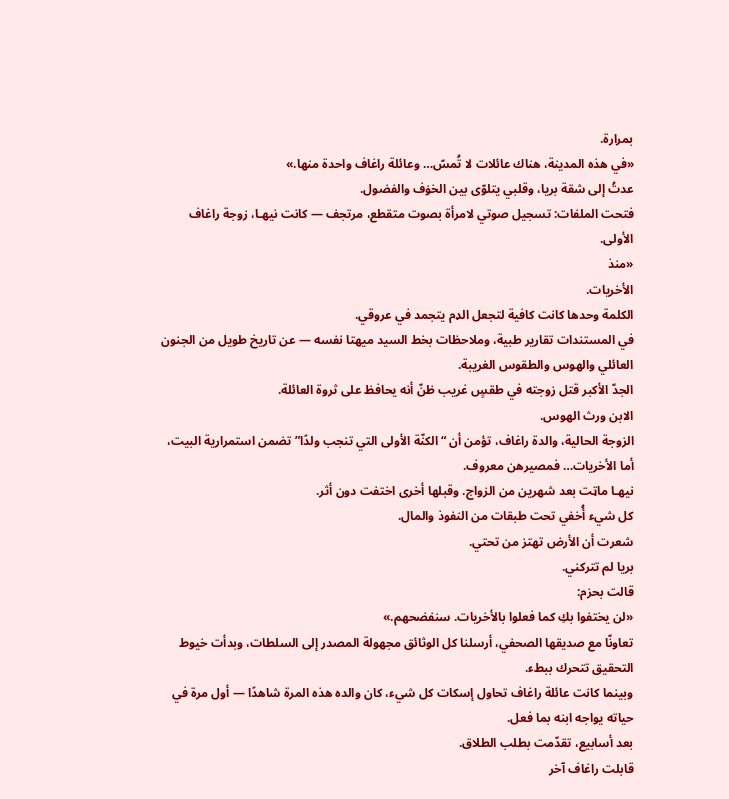بمرارة.
«في هذه المدينة، هناك عائلات لا تُمسّ… وعائلة راغاف واحدة منها.»
عدتُ إلى شقة بريا، وقلبي يتلوّى بين الخۏف والفضول.
فتحت الملفات: تسجيل صوتي لامرأة بصوت متقطع، مرتجف — كانت نيهـا، زوجة راغاف الأولى.
«منذ
الأخريات.
الكلمة وحدها كانت كافية لتجعل الډم يتجمد في عروقي.
في المستندات تقارير طبية، وملاحظات بخط السيد ميهتا نفسه — عن تاريخ طويل من الجنون العائلي والهوس والطقوس الغريبة.
الجدّ الأكبر قتل زوجته في طقسٍ غريب ظنّ أنه يحافظ على ثروة العائلة.
الابن ورث الهوس.
الزوجة الحالية، والدة راغاف، تؤمن أن “الكنّة الأولى التي تنجب ولدًا” تضمن استمرارية البيت، أما الأخريات… فمصيرهن معروف.
نيهـا ماټت بعد شهرين من الزواج. وقبلها أخرى اختفت دون أثر.
كل شيء أُخفي تحت طبقات من النفوذ والمال.
شعرت أن الأرض تهتز من تحتي.
بريا لم تتركني.
قالت بحزم:
«لن يختفوا بكِ كما فعلوا بالأخريات. سنفضحهم.»
تعاونّا مع صديقها الصحفي، أرسلنا كل الوثائق مجهولة المصدر إلى السلطات، وبدأت خيوط التحقيق تتحرك ببطء.
وبينما كانت عائلة راغاف تحاول إسكات كل شيء، كان والده هذه المرة شاهدًا — أول مرة في حياته يواجه ابنه بما فعل.
بعد أسابيع، تقدّمت بطلب الطلاق.
قابلت راغاف آخر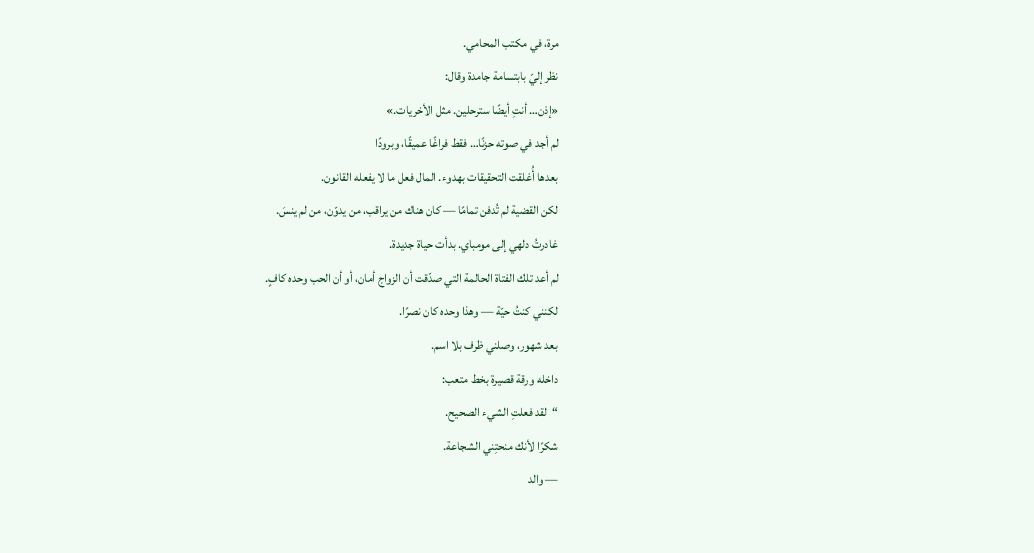مرة، في مكتب المحامي.
نظر إليّ بابتسامة جامدة وقال:
«إذن… أنتِ أيضًا سترحلين. مثل الأخريات.»
لم أجد في صوته حزنًا… فقط فراغًا عميقًا، وبرودًا
بعدها أُغلقت التحقيقات بهدوء. المال فعل ما لا يفعله القانون.
لكن القضية لم تُدفن تمامًا — كان هناك من يراقب، من يدوّن، من لم ينسَ.
غادرتُ دلهي إلى مومباي. بدأت حياة جديدة.
لم أعد تلك الفتاة الحالمة التي صدّقت أن الزواج أمان، أو أن الحب وحده كافٍ.
لكنني كنتُ حيّة — وهذا وحده كان نصرًا.
بعد شهور، وصلني ظرف بلا اسم.
داخله ورقة قصيرة بخط متعب:
“لقد فعلتِ الشيء الصحيح.
شكرًا لأنك منحتِني الشجاعة.
— والد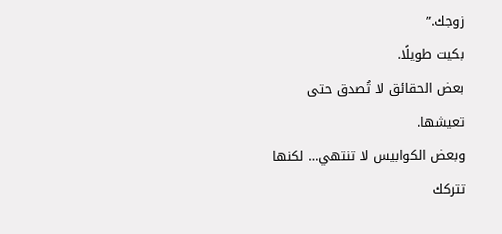زوجك.”
بكيت طويلًا.
بعض الحقائق لا تُصدق حتى تعيشها.
وبعض الكوابيس لا تنتهي… لكنها تتركك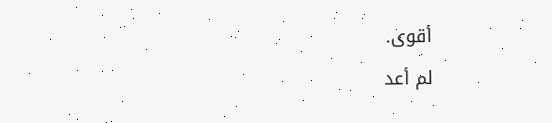أقوى.
لم أعد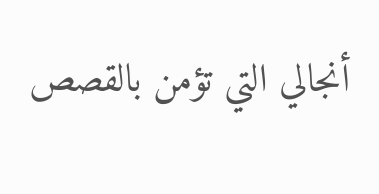أنجالي التي تؤمن بالقصص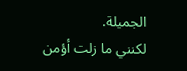الجميلة.
لكنني ما زلت أؤمن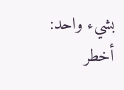بشيء واحد:
أخطر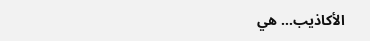الأكاذيب… هي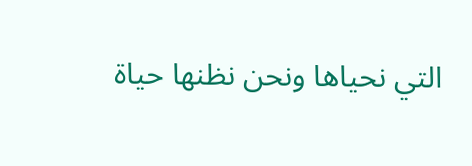التي نحياها ونحن نظنها حياة